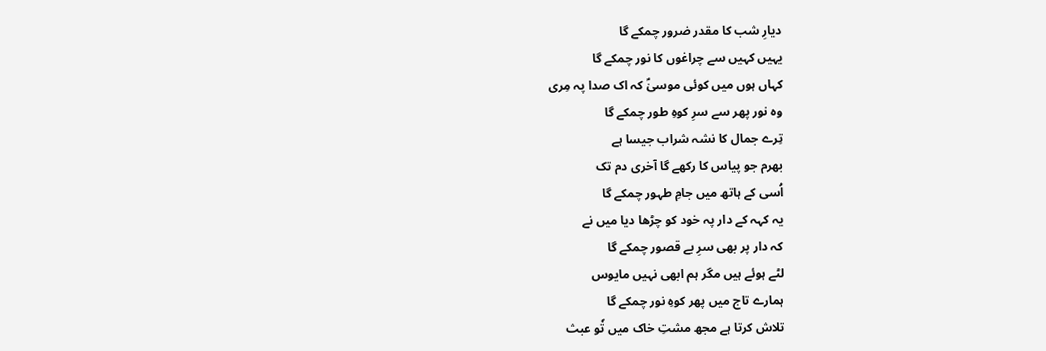دیارِ شب کا مقدر ضرور چمکے گا
یہیں کہیں سے چراغوں کا نور چمکے گا
کہاں ہوں میں کوئی موسیٰؑ کہ اک صدا پہ مِری
وہ نور پھر سے سرِ کوہِ طور چمکے گا
تِرے جمال کا نشہ شراب جیسا ہے
بھرم جو پیاس کا رکھے گا آخری دم تک
اُسی کے ہاتھ میں جامِ طہور چمکے گا
یہ کہہ کے دار پہ خود کو چڑھا دیا میں نے
کہ دار پر بھی سرِ بے قصور چمکے گا
لٹے ہوئے ہیں مگر ہم ابھی نہیں مایوس
ہمارے تاج میں پھر کوہِ نور چمکے گا
تلاش کرتا ہے مجھ مشتِ خاک میں تٗو عبث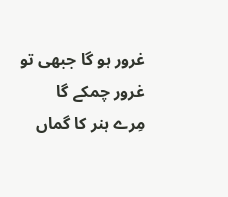غرور ہو گا جبھی تو غرور چمکے گا
مِرے ہنر کا گماں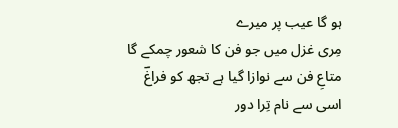ہو گا عیب پر میرے
مِری غزل میں جو فن کا شعور چمکے گا
متاعِ فن سے نوازا گیا ہے تجھ کو فراغؔ
اسی سے نام تِرا دور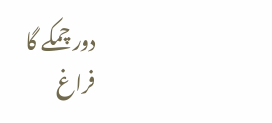دور چمکے گا
فراغ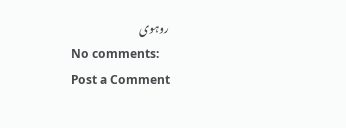روہوی
No comments:
Post a Comment